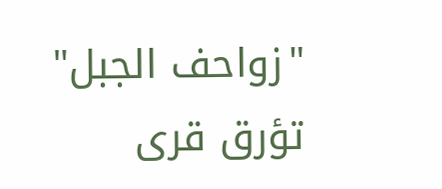"زواحف الجبل" تؤرق قرى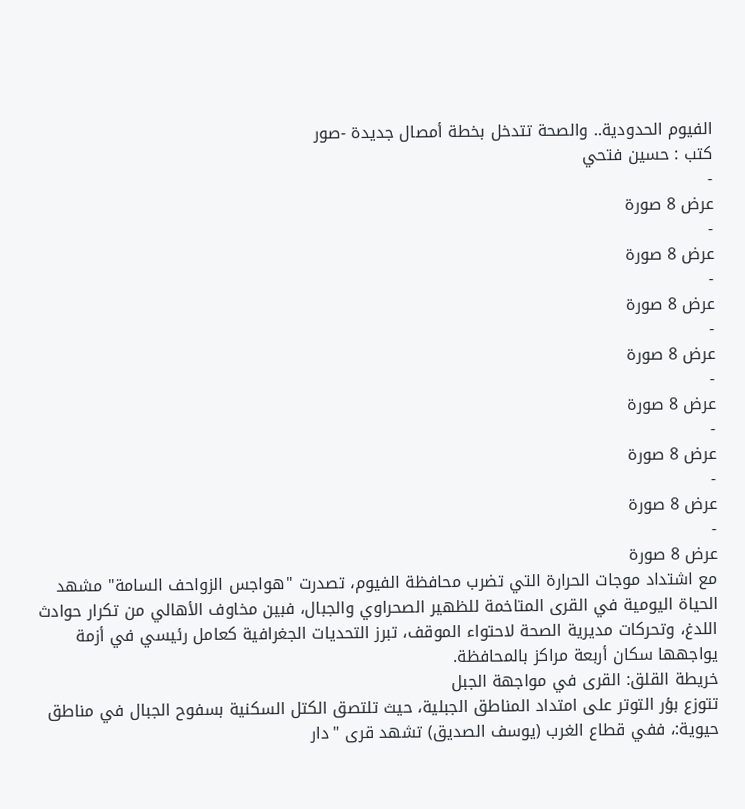الفيوم الحدودية.. والصحة تتدخل بخطة أمصال جديدة -صور
كتب : حسين فتحي
-
عرض 8 صورة
-
عرض 8 صورة
-
عرض 8 صورة
-
عرض 8 صورة
-
عرض 8 صورة
-
عرض 8 صورة
-
عرض 8 صورة
-
عرض 8 صورة
مع اشتداد موجات الحرارة التي تضرب محافظة الفيوم، تصدرت "هواجس الزواحف السامة" مشهد الحياة اليومية في القرى المتاخمة للظهير الصحراوي والجبال، فبين مخاوف الأهالي من تكرار حوادث اللدغ، وتحركات مديرية الصحة لاحتواء الموقف، تبرز التحديات الجغرافية كعامل رئيسي في أزمة يواجهها سكان أربعة مراكز بالمحافظة.
خريطة القلق: القرى في مواجهة الجبل
تتوزع بؤر التوتر على امتداد المناطق الجبلية، حيث تلتصق الكتل السكنية بسفوح الجبال في مناطق حيوية:، ففي قطاع الغرب (يوسف الصديق) تشهد قرى "دار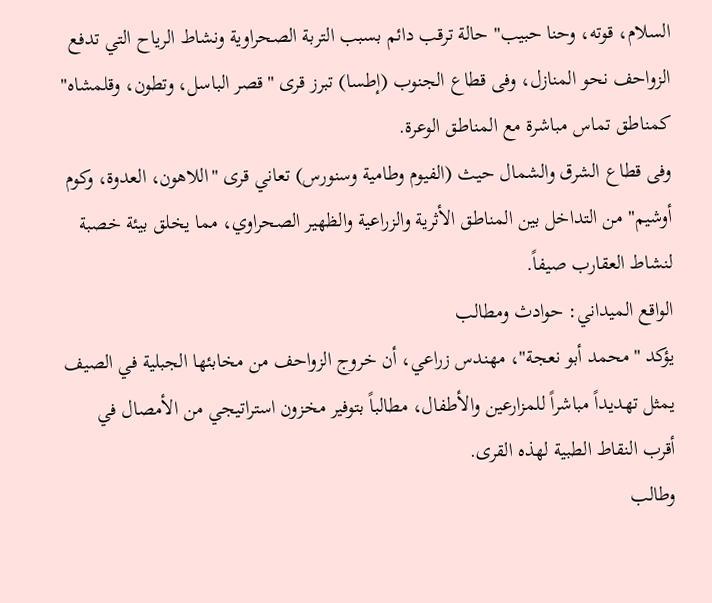السلام، قوته، وحنا حبيب" حالة ترقب دائم بسبب التربة الصحراوية ونشاط الرياح التي تدفع الزواحف نحو المنازل، وفى قطاع الجنوب (إطسا) تبرز قرى "قصر الباسل، وتطون، وقلمشاه" كمناطق تماس مباشرة مع المناطق الوعرة.
وفى قطاع الشرق والشمال حيث (الفيوم وطامية وسنورس) تعاني قرى "اللاهون، العدوة، وكوم أوشيم" من التداخل بين المناطق الأثرية والزراعية والظهير الصحراوي، مما يخلق بيئة خصبة لنشاط العقارب صيفاً.
الواقع الميداني: حوادث ومطالب
يؤكد "محمد أبو نعجة"، مهندس زراعي، أن خروج الزواحف من مخابئها الجبلية في الصيف يمثل تهديداً مباشراً للمزارعين والأطفال، مطالباً بتوفير مخزون استراتيجي من الأمصال في أقرب النقاط الطبية لهذه القرى.
وطالب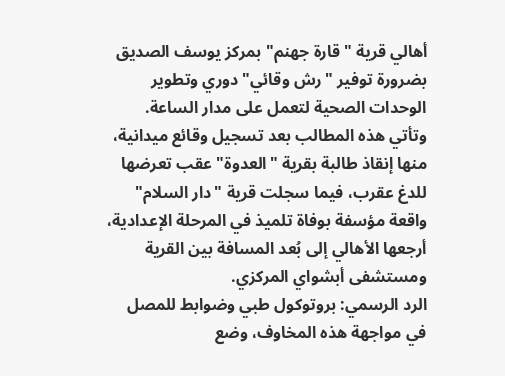أهالي قرية "قارة جهنم" بمركز يوسف الصديق بضرورة توفير "رش وقائي" دوري وتطوير الوحدات الصحية لتعمل على مدار الساعة.
وتأتي هذه المطالب بعد تسجيل وقائع ميدانية، منها إنقاذ طالبة بقرية "العدوة" عقب تعرضها للدغ عقرب، فيما سجلت قرية "دار السلام" واقعة مؤسفة بوفاة تلميذ في المرحلة الإعدادية، أرجعها الأهالي إلى بُعد المسافة بين القرية ومستشفى أبشواي المركزي.
الرد الرسمي: بروتوكول طبي وضوابط للمصل
في مواجهة هذه المخاوف، وضع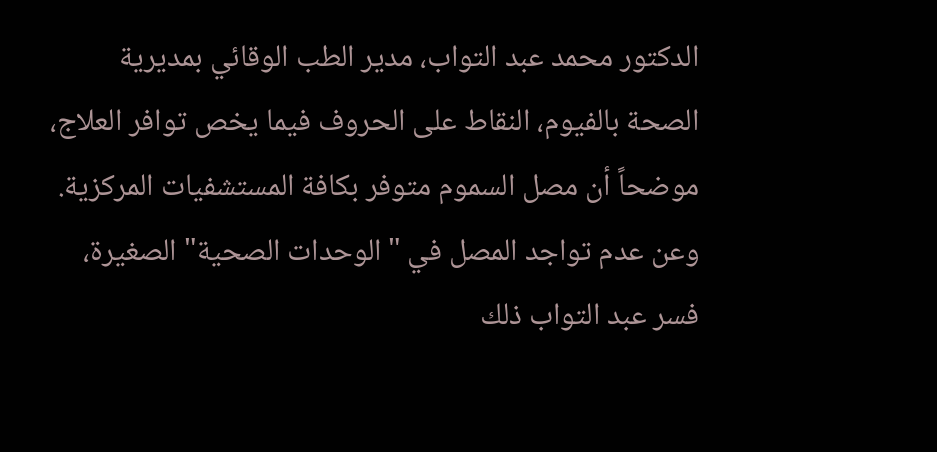الدكتور محمد عبد التواب، مدير الطب الوقائي بمديرية الصحة بالفيوم، النقاط على الحروف فيما يخص توافر العلاج، موضحاً أن مصل السموم متوفر بكافة المستشفيات المركزية.
وعن عدم تواجد المصل في "الوحدات الصحية" الصغيرة، فسر عبد التواب ذلك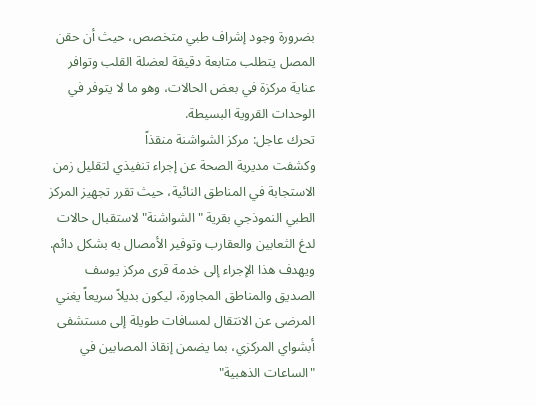بضرورة وجود إشراف طبي متخصص، حيث أن حقن المصل يتطلب متابعة دقيقة لعضلة القلب وتوافر عناية مركزة في بعض الحالات، وهو ما لا يتوفر في الوحدات القروية البسيطة.
تحرك عاجل: مركز الشواشنة منقذاً
وكشفت مديرية الصحة عن إجراء تنفيذي لتقليل زمن الاستجابة في المناطق النائية، حيث تقرر تجهيز المركز الطبي النموذجي بقرية "الشواشنة" لاستقبال حالات لدغ الثعابين والعقارب وتوفير الأمصال به بشكل دائم.
ويهدف هذا الإجراء إلى خدمة قرى مركز يوسف الصديق والمناطق المجاورة، ليكون بديلاً سريعاً يغني المرضى عن الانتقال لمسافات طويلة إلى مستشفى أبشواي المركزي، بما يضمن إنقاذ المصابين في "الساعات الذهبية"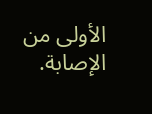الأولى من الإصابة.